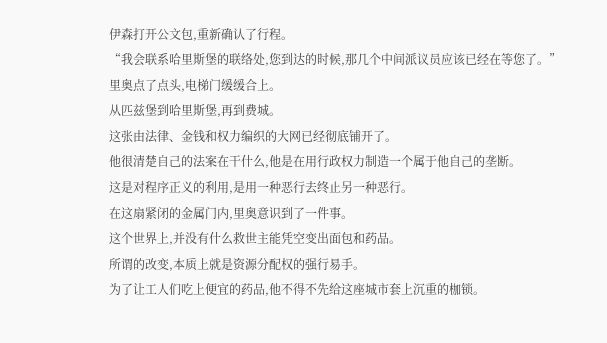伊森打开公文包,重新确认了行程。
“我会联系哈里斯堡的联络处,您到达的时候,那几个中间派议员应该已经在等您了。”
里奥点了点头,电梯门缓缓合上。
从匹兹堡到哈里斯堡,再到费城。
这张由法律、金钱和权力编织的大网已经彻底铺开了。
他很清楚自己的法案在干什么,他是在用行政权力制造一个属于他自己的垄断。
这是对程序正义的利用,是用一种恶行去终止另一种恶行。
在这扇紧闭的金属门内,里奥意识到了一件事。
这个世界上,并没有什么救世主能凭空变出面包和药品。
所谓的改变,本质上就是资源分配权的强行易手。
为了让工人们吃上便宜的药品,他不得不先给这座城市套上沉重的枷锁。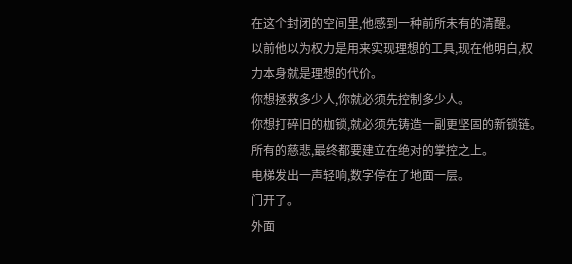在这个封闭的空间里,他感到一种前所未有的清醒。
以前他以为权力是用来实现理想的工具,现在他明白,权力本身就是理想的代价。
你想拯救多少人,你就必须先控制多少人。
你想打碎旧的枷锁,就必须先铸造一副更坚固的新锁链。
所有的慈悲,最终都要建立在绝对的掌控之上。
电梯发出一声轻响,数字停在了地面一层。
门开了。
外面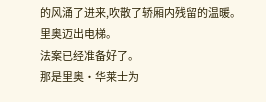的风涌了进来,吹散了轿厢内残留的温暖。
里奥迈出电梯。
法案已经准备好了。
那是里奥·华莱士为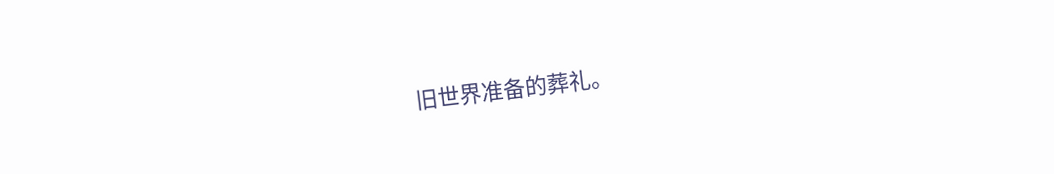旧世界准备的葬礼。